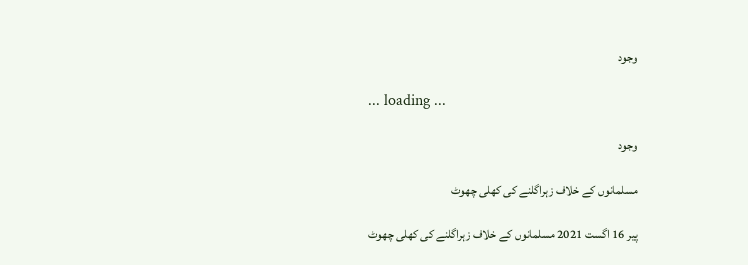وجود

... loading ...

وجود

مسلمانوں کے خلاف زہراگلنے کی کھلی چھوٹ

پیر 16 اگست 2021 مسلمانوں کے خلاف زہراگلنے کی کھلی چھوٹ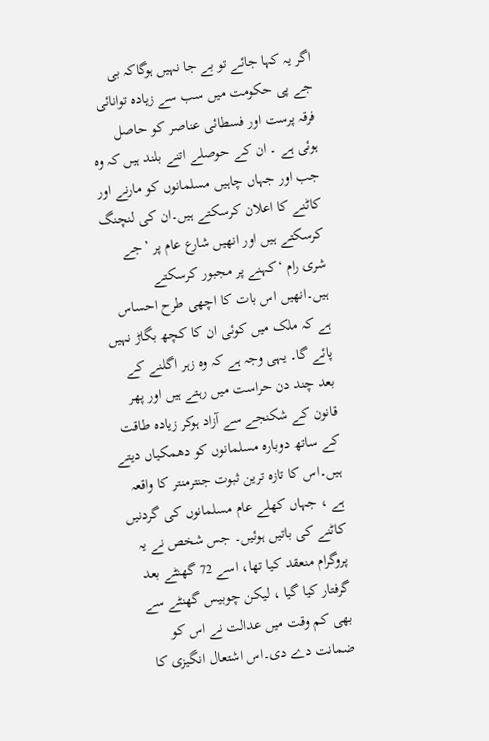اگر یہ کہا جائے تو بے جا نہیں ہوگاکہ بی جے پی حکومت میں سب سے زیادہ توانائی فرقہ پرست اور فسطائی عناصر کو حاصل ہوئی ہے ۔ ان کے حوصلے اتنے بلند ہیں کہ وہ جب اور جہاں چاہیں مسلمانوں کو مارنے اور کاٹنے کا اعلان کرسکتے ہیں۔ان کی لنچنگ کرسکتے ہیں اور انھیں شارع عام پر ’جے شری رام ‘کہنے پر مجبور کرسکتے ہیں۔انھیں اس بات کا اچھی طرح احساس ہے کہ ملک میں کوئی ان کا کچھ بگاڑ نہیں پائے گا۔ یہی وجہ ہے کہ وہ زہر اگلنے کے بعد چند دن حراست میں رہتے ہیں اور پھر قانون کے شکنجے سے آزاد ہوکر زیادہ طاقت کے ساتھ دوبارہ مسلمانوں کو دھمکیاں دیتے ہیں۔اس کا تازہ ترین ثبوت جنترمنتر کا واقعہ ہے ، جہاں کھلے عام مسلمانوں کی گردنیں کاٹنے کی باتیں ہوئیں۔ جس شخص نے یہ پروگرام منعقد کیا تھا، اسے 72 گھنٹے بعد گرفتار کیا گیا ، لیکن چوبیس گھنٹے سے بھی کم وقت میں عدالت نے اس کو ضمانت دے دی۔اس اشتعال انگیزی کا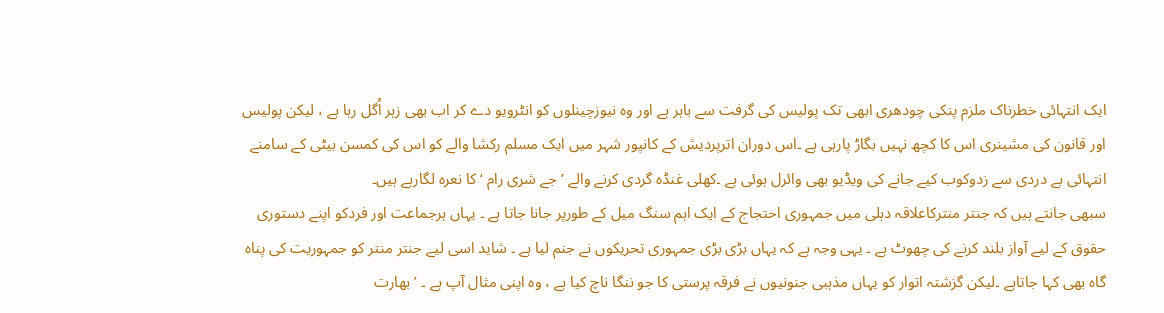ایک انتہائی خطرناک ملزم پنکی چودھری ابھی تک پولیس کی گرفت سے باہر ہے اور وہ نیوزچینلوں کو انٹرویو دے کر اب بھی زہر اُگل رہا ہے ، لیکن پولیس اور قانون کی مشینری اس کا کچھ نہیں بگاڑ پارہی ہے ۔اس دوران اترپردیش کے کانپور شہر میں ایک مسلم رکشا والے کو اس کی کمسن بیٹی کے سامنے انتہائی بے دردی سے زدوکوب کیے جانے کی ویڈیو بھی وائرل ہوئی ہے ۔کھلی غنڈہ گردی کرنے والے ’جے شری رام ‘کا نعرہ لگارہے ہیں۔
سبھی جانتے ہیں کہ جنتر منترکاعلاقہ دہلی میں جمہوری احتجاج کے ایک اہم سنگ میل کے طورپر جانا جاتا ہے ۔ یہاں ہرجماعت اور فردکو اپنے دستوری حقوق کے لیے آواز بلند کرنے کی چھوٹ ہے ۔ یہی وجہ ہے کہ یہاں بڑی بڑی جمہوری تحریکوں نے جنم لیا ہے ۔ شاید اسی لیے جنتر منتر کو جمہوریت کی پناہ گاہ بھی کہا جاتاہے ۔لیکن گزشتہ اتوار کو یہاں مذہبی جنونیوں نے فرقہ پرستی کا جو ننگا ناچ کیا ہے ، وہ اپنی مثال آپ ہے ۔ ’بھارت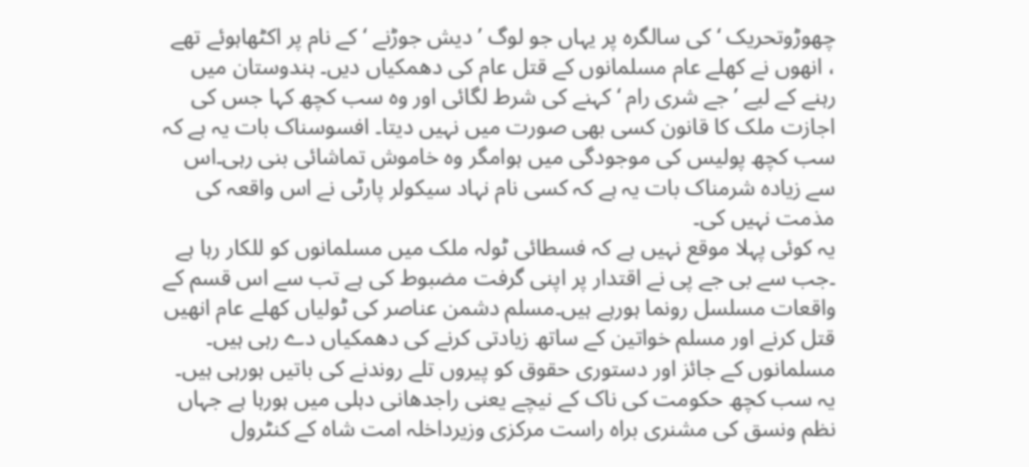چھوڑوتحریک ‘ کی سالگرہ پر یہاں جو لوگ ’دیش جوڑنے ‘ کے نام پر اکٹھاہوئے تھے ، انھوں نے کھلے عام مسلمانوں کے قتل عام کی دھمکیاں دیں۔ ہندوستان میں رہنے کے لیے ’جے شری رام ‘ کہنے کی شرط لگائی اور وہ سب کچھ کہا جس کی اجازت ملک کا قانون کسی بھی صورت میں نہیں دیتا۔ افسوسناک بات یہ ہے کہ سب کچھ پولیس کی موجودگی میں ہوامگر وہ خاموش تماشائی بنی رہی۔اس سے زیادہ شرمناک بات یہ ہے کہ کسی نام نہاد سیکولر پارٹی نے اس واقعہ کی مذمت نہیں کی۔
یہ کوئی پہلا موقع نہیں ہے کہ فسطائی ٹولہ ملک میں مسلمانوں کو للکار رہا ہے ۔جب سے بی جے پی نے اقتدار پر اپنی گرفت مضبوط کی ہے تب سے اس قسم کے واقعات مسلسل رونما ہورہے ہیں۔مسلم دشمن عناصر کی ٹولیاں کھلے عام انھیں قتل کرنے اور مسلم خواتین کے ساتھ زیادتی کرنے کی دھمکیاں دے رہی ہیں۔ مسلمانوں کے جائز اور دستوری حقوق کو پیروں تلے روندنے کی باتیں ہورہی ہیں۔ یہ سب کچھ حکومت کی ناک کے نیچے یعنی راجدھانی دہلی میں ہورہا ہے جہاں نظم ونسق کی مشنری براہ راست مرکزی وزیرداخلہ امت شاہ کے کنٹرول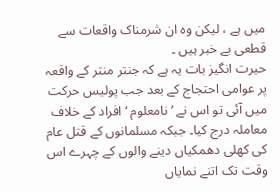میں ہے ، لیکن وہ ان شرمناک واقعات سے قطعی بے خبر ہیں ۔
حیرت انگیز بات یہ ہے کہ جنتر منتر کے واقعہ پر عوامی احتجاج کے بعد جب پولیس حرکت میں آئی تو اس نے ’ نامعلوم ‘ افراد کے خلاف معاملہ درج کیا۔ جبکہ مسلمانوں کے قتل عام کی کھلی دھمکیاں دینے والوں کے چہرے اس وقت تک اتنے نمایاں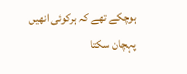ہوچکے تھے کہ ہرکوئی انھیں پہچان سکتا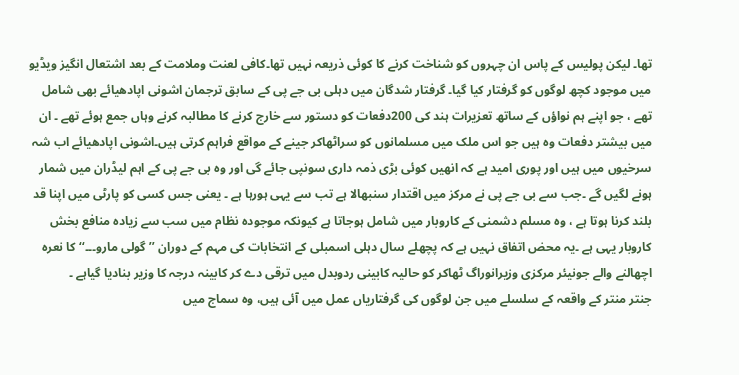تھا۔ لیکن پولیس کے پاس ان چہروں کو شناخت کرنے کا کوئی ذریعہ نہیں تھا۔کافی لعنت وملامت کے بعد اشتعال انگیز ویڈیو میں موجود کچھ لوگوں کو گرفتار کیا گیا۔ گرفتار شدگان میں دہلی بی جے پی کے سابق ترجمان اشونی اپادھیائے بھی شامل تھے ، جو اپنے ہم نواؤں کے ساتھ تعزیرات ہند کی 200دفعات کو دستور سے خارج کرنے کا مطالبہ کرنے وہاں جمع ہوئے تھے ۔ ان میں بیشتر دفعات وہ ہیں جو اس ملک میں مسلمانوں کو سراٹھاکر جینے کے مواقع فراہم کرتی ہیں۔اشونی اپادھیائے اب شہ سرخیوں میں ہیں اور پوری امید ہے کہ انھیں کوئی بڑی ذمہ داری سونپی جائے گی اور وہ بی جے پی کے اہم لیڈران میں شمار ہونے لگیں گے ۔جب سے بی جے پی نے مرکز میں اقتدار سنبھالا ہے تب سے یہی ہورہا ہے ۔ یعنی جس کسی کو پارٹی میں اپنا قد بلند کرنا ہوتا ہے ، وہ مسلم دشمنی کے کاروبار میں شامل ہوجاتا ہے کیونکہ موجودہ نظام میں سب سے زیادہ منافع بخش کاروبار یہی ہے ۔یہ محض اتفاق نہیں ہے کہ پچھلے سال دہلی اسمبلی کے انتخابات کی مہم کے دوران ’’ گولی مارو۔۔۔‘‘ کا نعرہ اچھالنے والے جونیئر مرکزی وزیرانوراگ ٹھاکر کو حالیہ کابینی ردوبدل میں ترقی دے کر کابینہ درجہ کا وزیر بنادیا گیاہے ۔
جنتر منتر کے واقعہ کے سلسلے میں جن لوگوں کی گرفتاریاں عمل میں آئی ہیں، وہ سماج میں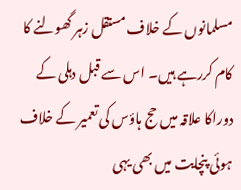مسلمانوں کے خلاف مستقل زہر گھولنے کا کام کررہے ہیں۔ اس سے قبل دہلی کے دوراکا علاقہ میں حج ہاؤس کی تعمیر کے خلاف ہوئی پنچایت میں بھی یہی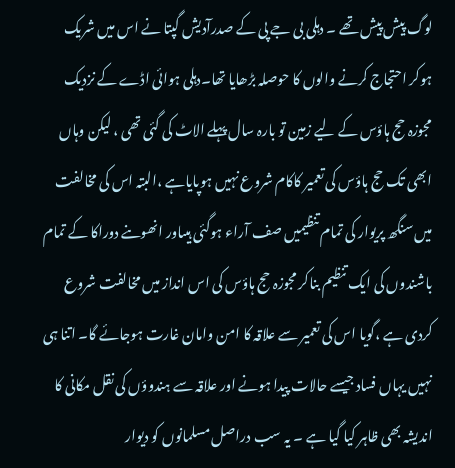لوگ پیش پیش تھے ۔ دہلی بی جے پی کے صدرآدیش گپتا نے اس میں شریک ہوکر احتجاج کرنے والوں کا حوصلہ بڑھایا تھا۔دہلی ہوائی اڈے کے نزدیک مجوزہ حج ہاؤس کے لیے زمین تو بارہ سال پہلے الاٹ کی گئی تھی ، لیکن وہاں ابھی تک حج ہاؤس کی تعمیر کاکام شروع نہیں ہوپایاہے ،البتہ اس کی مخالفت میں سنگھ پریوار کی تمام تنظیمیں صف آراء ہوگئی ہیںاور انھوںنے دوراکا کے تمام باشندوں کی ایک تنظیم بناکر مجوزہ حج ہاؤس کی اس انداز میں مخالفت شروع کردی ہے ،گویا اس کی تعمیر سے علاقہ کا امن وامان غارت ہوجائے گا۔ اتنا ہی نہیں یہاں فساد جیسے حالات پیدا ہونے اور علاقہ سے ہندوؤں کی نقل مکانی کا اندیشہ بھی ظاہر کیا گیا ہے ۔ یہ سب دراصل مسلمانوں کو دیوار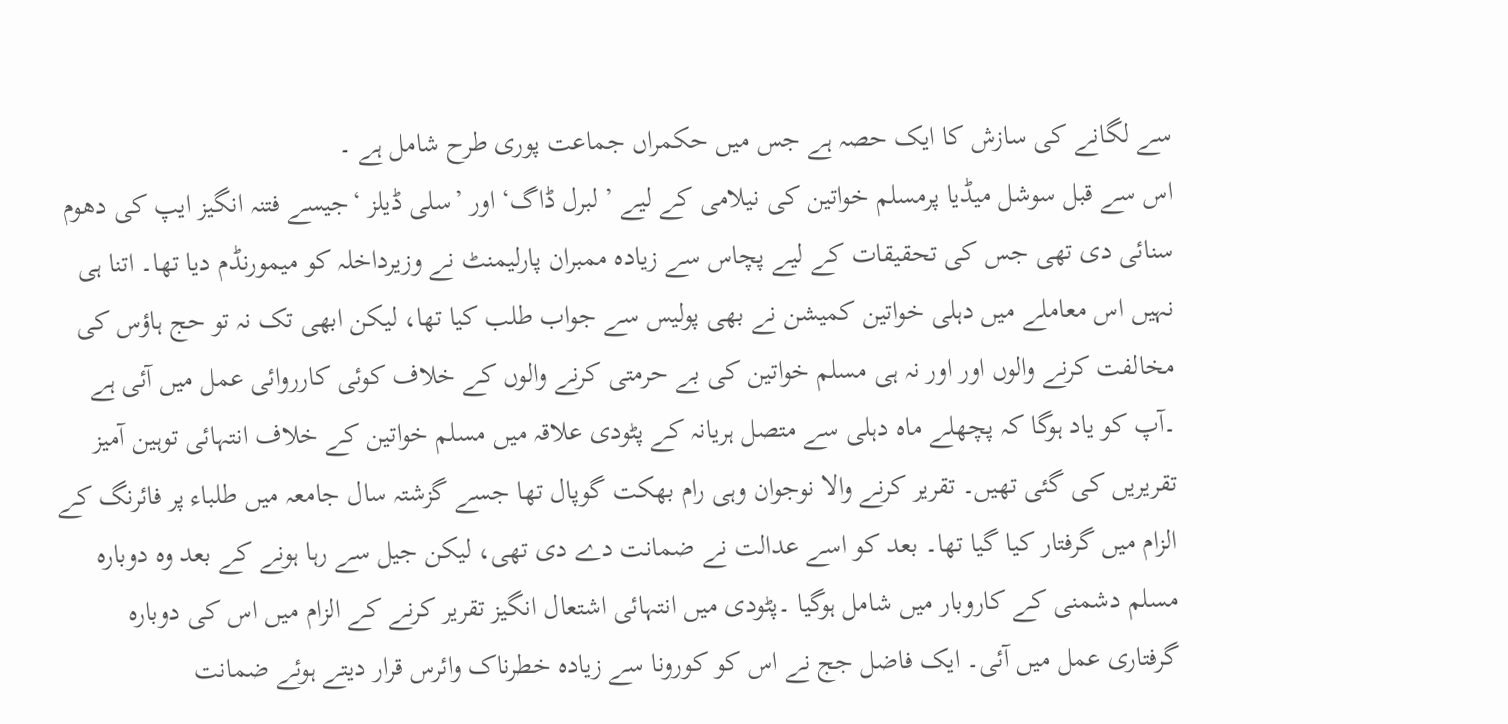سے لگانے کی سازش کا ایک حصہ ہے جس میں حکمراں جماعت پوری طرح شامل ہے ۔
اس سے قبل سوشل میڈیا پرمسلم خواتین کی نیلامی کے لیے ’ لبرل ڈاگ‘ اور ’سلی ڈیلز ‘جیسے فتنہ انگیز ایپ کی دھوم سنائی دی تھی جس کی تحقیقات کے لیے پچاس سے زیادہ ممبران پارلیمنٹ نے وزیرداخلہ کو میمورنڈم دیا تھا۔ اتنا ہی نہیں اس معاملے میں دہلی خواتین کمیشن نے بھی پولیس سے جواب طلب کیا تھا، لیکن ابھی تک نہ تو حج ہاؤس کی مخالفت کرنے والوں اور اور نہ ہی مسلم خواتین کی بے حرمتی کرنے والوں کے خلاف کوئی کارروائی عمل میں آئی ہے ۔آپ کو یاد ہوگا کہ پچھلے ماہ دہلی سے متصل ہریانہ کے پٹودی علاقہ میں مسلم خواتین کے خلاف انتہائی توہین آمیز تقریریں کی گئی تھیں۔ تقریر کرنے والا نوجوان وہی رام بھکت گوپال تھا جسے گزشتہ سال جامعہ میں طلباء پر فائرنگ کے الزام میں گرفتار کیا گیا تھا۔ بعد کو اسے عدالت نے ضمانت دے دی تھی، لیکن جیل سے رہا ہونے کے بعد وہ دوبارہ مسلم دشمنی کے کاروبار میں شامل ہوگیا ۔پٹودی میں انتہائی اشتعال انگیز تقریر کرنے کے الزام میں اس کی دوبارہ گرفتاری عمل میں آئی۔ ایک فاضل جج نے اس کو کورونا سے زیادہ خطرناک وائرس قرار دیتے ہوئے ضمانت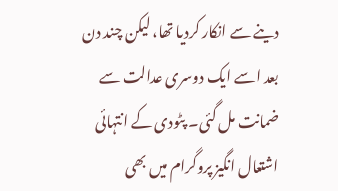دینے سے انکار کردیا تھا، لیکن چند دن بعد اسے ایک دوسری عدالت سے ضمانت مل گئی۔ پٹودی کے انتہائی اشتعال انگیز پروگرام میں بھی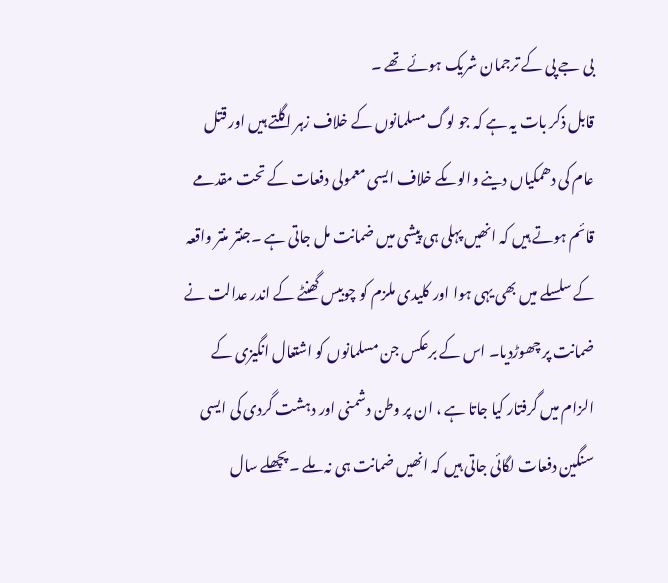بی جے پی کے ترجمان شریک ہوئے تھے ۔
قابل ذکر بات یہ ہے کہ جو لوگ مسلمانوں کے خلاف زہر اگلتے ہیں اور قتل عام کی دھمکیاں دینے والوںکے خلاف ایسی معمولی دفعات کے تحت مقدمے قائم ہوتے ہیں کہ انھیں پہلی ہی پیشی میں ضمانت مل جاتی ہے ۔جنتر منتر واقعہ کے سلسلے میں بھی یہی ہوا اور کلیدی ملزم کو چوبیس گھنٹے کے اندر عدالت نے ضمانت پر چھوڑدیا۔ اس کے برعکس جن مسلمانوں کو اشتعال انگیزی کے الزام میں گرفتار کیا جاتا ہے ، ان پر وطن دشمنی اور دہشت گردی کی ایسی سنگین دفعات لگائی جاتی ہیں کہ انھیں ضمانت ہی نہ ملے ۔ پچھلے سال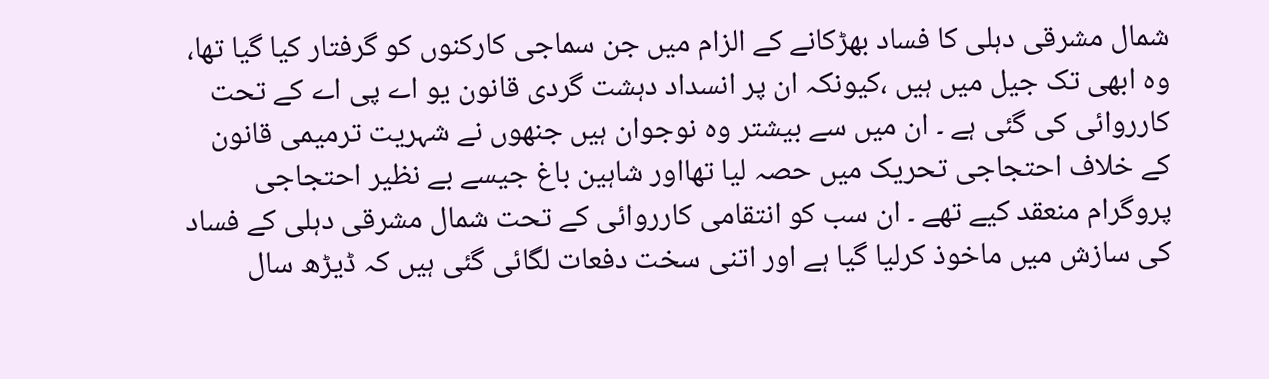شمال مشرقی دہلی کا فساد بھڑکانے کے الزام میں جن سماجی کارکنوں کو گرفتار کیا گیا تھا، وہ ابھی تک جیل میں ہیں ،کیونکہ ان پر انسداد دہشت گردی قانون یو اے پی اے کے تحت کارروائی کی گئی ہے ۔ ان میں سے بیشتر وہ نوجوان ہیں جنھوں نے شہریت ترمیمی قانون کے خلاف احتجاجی تحریک میں حصہ لیا تھااور شاہین باغ جیسے بے نظیر احتجاجی پروگرام منعقد کیے تھے ۔ ان سب کو انتقامی کارروائی کے تحت شمال مشرقی دہلی کے فساد کی سازش میں ماخوذ کرلیا گیا ہے اور اتنی سخت دفعات لگائی گئی ہیں کہ ڈیڑھ سال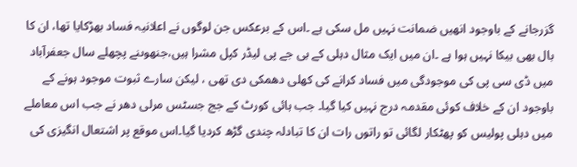گزرجانے کے باوجود انھیں ضمانت نہیں مل سکی ہے ۔اس کے برعکس جن لوگوں نے اعلانیہ فساد بھڑکایا تھا، ان کا بال بھی بیکا نہیں ہوا ہے ۔ان میں ایک مثال دہلی کے بی جے پی لیڈر کپل مشرا ہیں،جنھوںنے پچھلے سال جعفرآباد میں ڈی سی پی کی موجودگی میں فساد کرانے کی کھلی دھمکی دی تھی ، لیکن سارے ثبوت موجود ہونے کے باوجود ان کے خلاف کوئی مقدمہ درج نہیں کیا گیا۔ جب ہائی کورٹ کے جج جسٹس مرلی دھر نے جب اس معاملے میں دہلی پولیس کو پھٹکار لگائی تو راتوں رات ان کا تبادلہ چندی گڑھ کردیا گیا۔اس موقع پر اشتعال انگیزی کی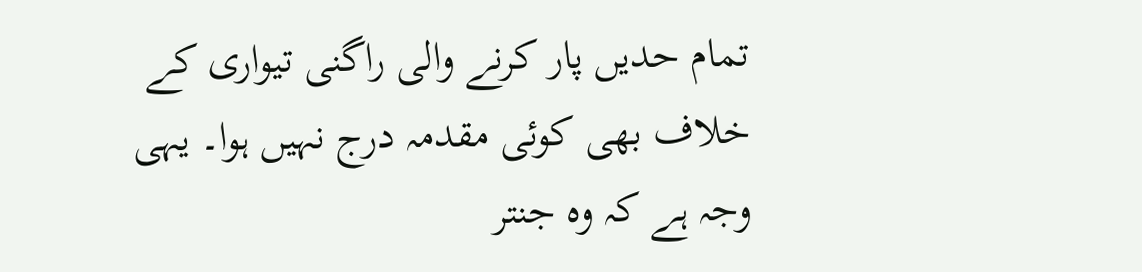تمام حدیں پار کرنے والی راگنی تیواری کے خلاف بھی کوئی مقدمہ درج نہیں ہوا۔ یہی وجہ ہے کہ وہ جنتر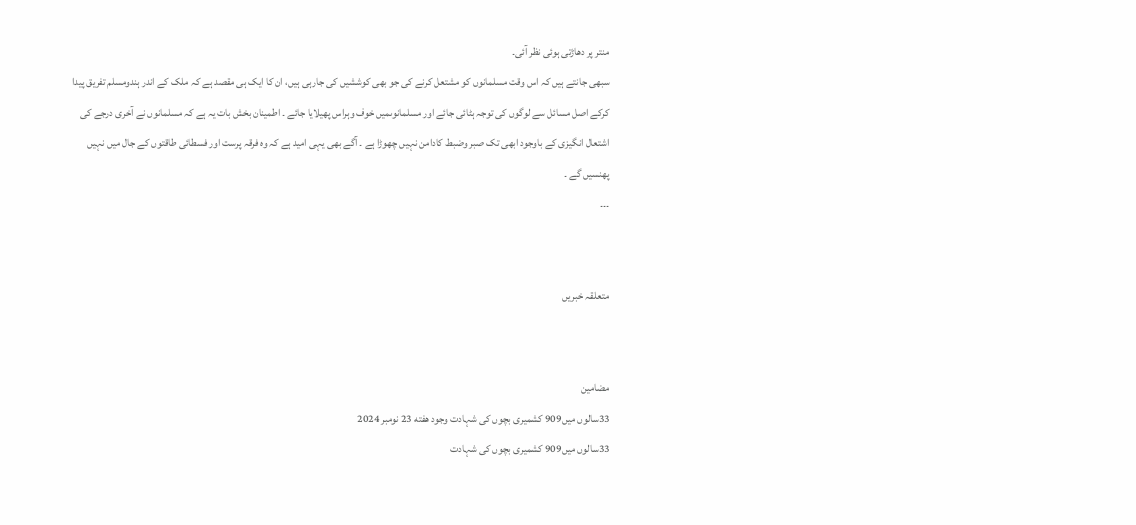منتر پر دھاڑتی ہوئی نظر آئی۔
سبھی جانتے ہیں کہ اس وقت مسلمانوں کو مشتعل کرنے کی جو بھی کوششیں کی جارہی ہیں، ان کا ایک ہی مقصد ہے کہ ملک کے اندر ہندومسلم تفریق پیدا کرکے اصل مسائل سے لوگوں کی توجہ ہٹائی جائے اور مسلمانوںمیں خوف وہراس پھیلایا جائے ۔ اطمینان بخش بات یہ ہے کہ مسلمانوں نے آخری درجے کی اشتعال انگیزی کے باوجود ابھی تک صبر وضبط کادامن نہیں چھوڑا ہے ۔ آگے بھی یہی امید ہے کہ وہ فرقہ پرست اور فسطائی طاقتوں کے جال میں نہیں پھنسیں گے ۔
۔۔۔


متعلقہ خبریں


مضامین
33سالوں میں909 کشمیری بچوں کی شہادت وجود هفته 23 نومبر 2024
33سالوں میں909 کشمیری بچوں کی شہادت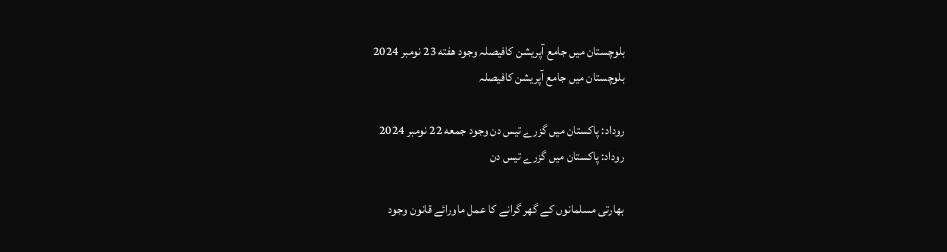بلوچستان میں جامع آپریشن کافیصلہ وجود هفته 23 نومبر 2024
بلوچستان میں جامع آپریشن کافیصلہ

روداد: پاکستان میں گزرے تیس دن وجود جمعه 22 نومبر 2024
روداد: پاکستان میں گزرے تیس دن

بھارتی مسلمانوں کے گھر گرانے کا عمل ماورائے قانون وجود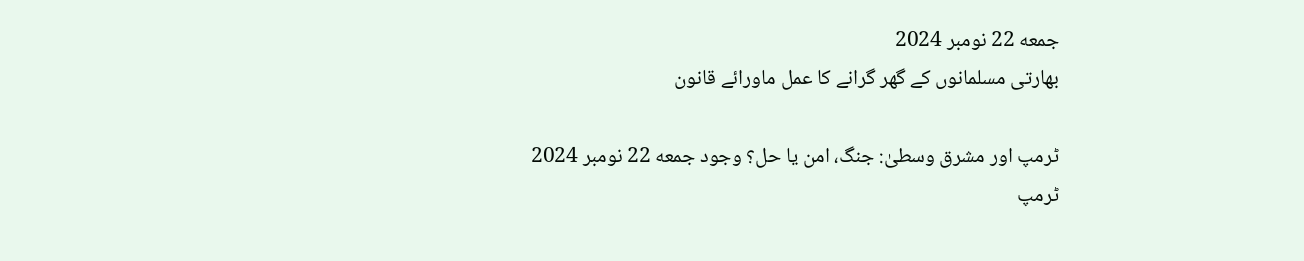جمعه 22 نومبر 2024
بھارتی مسلمانوں کے گھر گرانے کا عمل ماورائے قانون

ٹرمپ اور مشرق وسطیٰ: جنگ، امن یا حل؟ وجود جمعه 22 نومبر 2024
ٹرمپ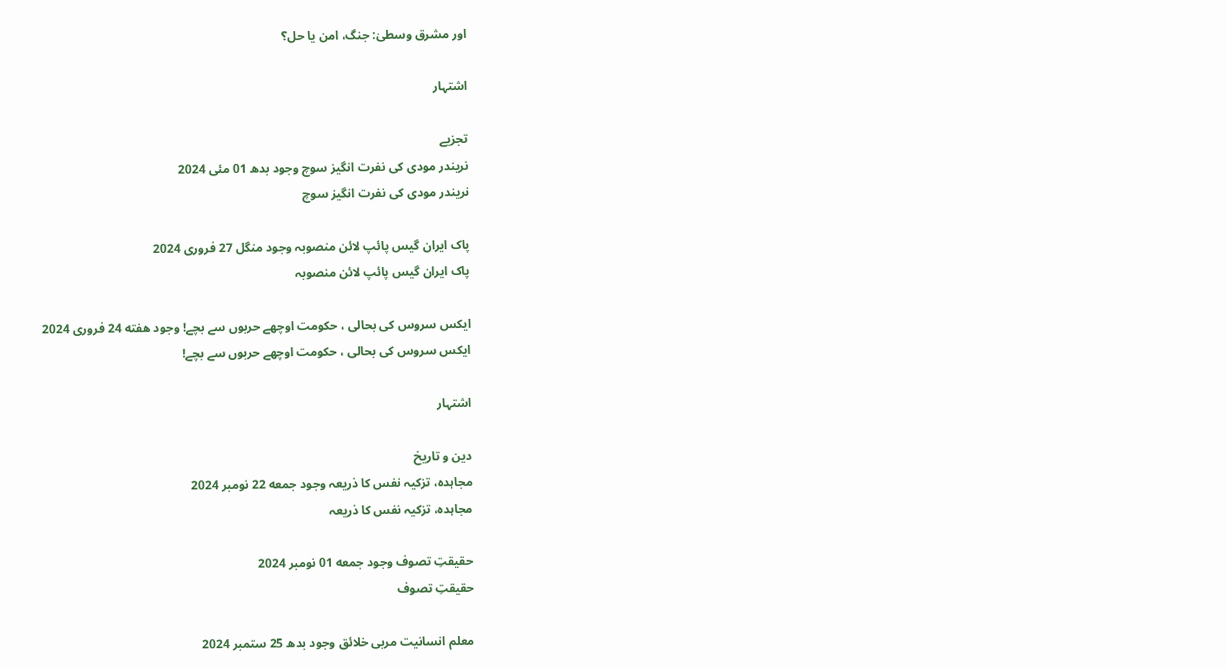اور مشرق وسطیٰ: جنگ، امن یا حل؟

اشتہار

تجزیے
نریندر مودی کی نفرت انگیز سوچ وجود بدھ 01 مئی 2024
نریندر مودی کی نفرت انگیز سوچ

پاک ایران گیس پائپ لائن منصوبہ وجود منگل 27 فروری 2024
پاک ایران گیس پائپ لائن منصوبہ

ایکس سروس کی بحالی ، حکومت اوچھے حربوں سے بچے! وجود هفته 24 فروری 2024
ایکس سروس کی بحالی ، حکومت اوچھے حربوں سے بچے!

اشتہار

دین و تاریخ
مجاہدہ، تزکیہ نفس کا ذریعہ وجود جمعه 22 نومبر 2024
مجاہدہ، تزکیہ نفس کا ذریعہ

حقیقتِ تصوف وجود جمعه 01 نومبر 2024
حقیقتِ تصوف

معلم انسانیت مربی خلائق وجود بدھ 25 ستمبر 2024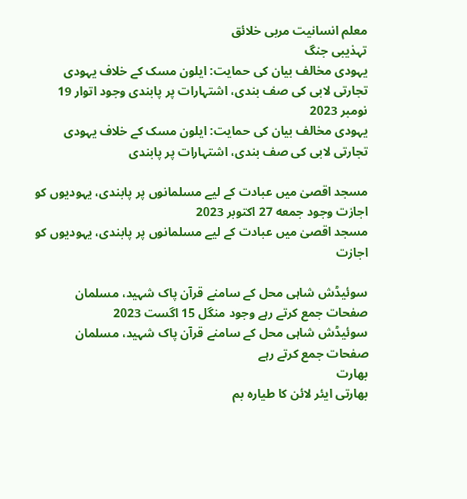معلم انسانیت مربی خلائق
تہذیبی جنگ
یہودی مخالف بیان کی حمایت: ایلون مسک کے خلاف یہودی تجارتی لابی کی صف بندی، اشتہارات پر پابندی وجود اتوار 19 نومبر 2023
یہودی مخالف بیان کی حمایت: ایلون مسک کے خلاف یہودی تجارتی لابی کی صف بندی، اشتہارات پر پابندی

مسجد اقصیٰ میں عبادت کے لیے مسلمانوں پر پابندی، یہودیوں کو اجازت وجود جمعه 27 اکتوبر 2023
مسجد اقصیٰ میں عبادت کے لیے مسلمانوں پر پابندی، یہودیوں کو اجازت

سوئیڈش شاہی محل کے سامنے قرآن پاک شہید، مسلمان صفحات جمع کرتے رہے وجود منگل 15 اگست 2023
سوئیڈش شاہی محل کے سامنے قرآن پاک شہید، مسلمان صفحات جمع کرتے رہے
بھارت
بھارتی ایئر لائن کا طیارہ بم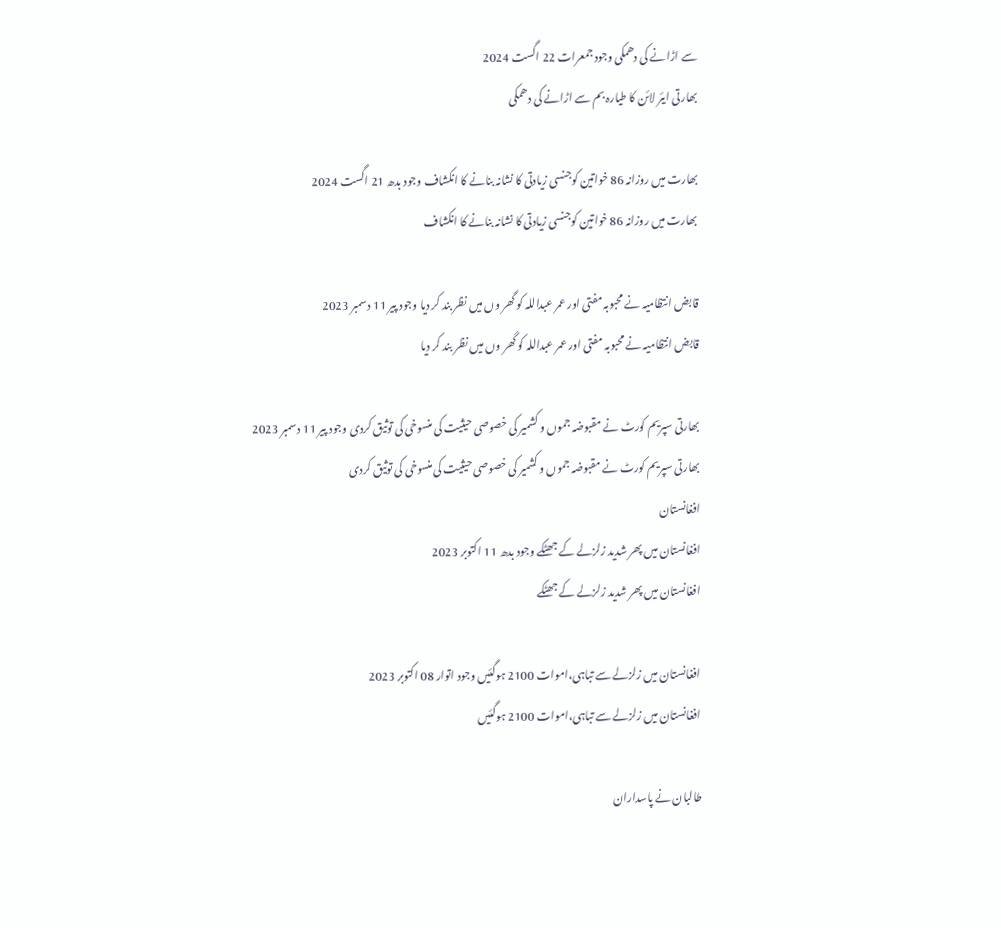سے اڑانے کی دھمکی وجود جمعرات 22 اگست 2024
بھارتی ایئر لائن کا طیارہ بم سے اڑانے کی دھمکی

بھارت میں روزانہ 86 خواتین کوجنسی زیادتی کا نشانہ بنانے کا انکشاف وجود بدھ 21 اگست 2024
بھارت میں روزانہ 86 خواتین کوجنسی زیادتی کا نشانہ بنانے کا انکشاف

قابض انتظامیہ نے محبوبہ مفتی اور عمر عبداللہ کو گھر وں میں نظر بند کر دیا وجود پیر 11 دسمبر 2023
قابض انتظامیہ نے محبوبہ مفتی اور عمر عبداللہ کو گھر وں میں نظر بند کر دیا

بھارتی سپریم کورٹ نے مقبوضہ جموں و کشمیر کی خصوصی حیثیت کی منسوخی کی توثیق کردی وجود پیر 11 دسمبر 2023
بھارتی سپریم کورٹ نے مقبوضہ جموں و کشمیر کی خصوصی حیثیت کی منسوخی کی توثیق کردی
افغانستان
افغانستان میں پھر شدید زلزلے کے جھٹکے وجود بدھ 11 اکتوبر 2023
افغانستان میں پھر شدید زلزلے کے جھٹکے

افغانستان میں زلزلے سے تباہی،اموات 2100 ہوگئیں وجود اتوار 08 اکتوبر 2023
افغانستان میں زلزلے سے تباہی،اموات 2100 ہوگئیں

طالبان نے پاسداران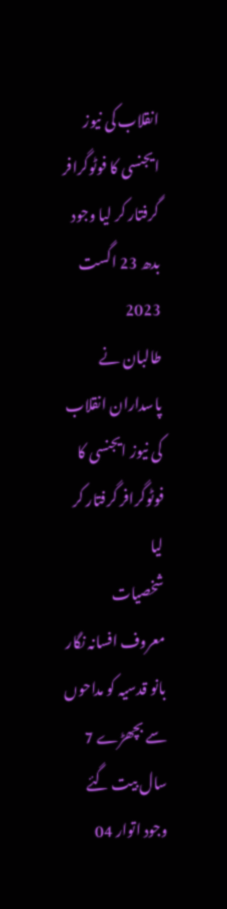انقلاب کی نیوز ایجنسی کا فوٹوگرافر گرفتار کر لیا وجود بدھ 23 اگست 2023
طالبان نے پاسداران انقلاب کی نیوز ایجنسی کا فوٹوگرافر گرفتار کر لیا
شخصیات
معروف افسانہ نگار بانو قدسیہ کو مداحوں سے بچھڑے 7 سال بیت گئے وجود اتوار 04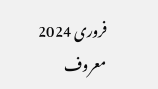فروری 2024
معروف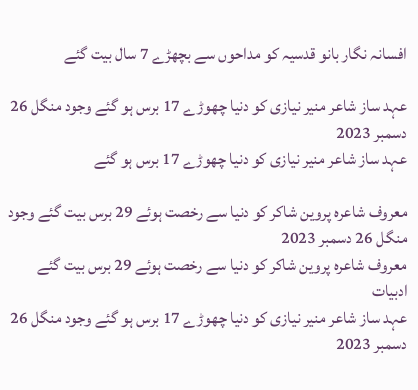افسانہ نگار بانو قدسیہ کو مداحوں سے بچھڑے 7 سال بیت گئے

عہد ساز شاعر منیر نیازی کو دنیا چھوڑے 17 برس ہو گئے وجود منگل 26 دسمبر 2023
عہد ساز شاعر منیر نیازی کو دنیا چھوڑے 17 برس ہو گئے

معروف شاعرہ پروین شاکر کو دنیا سے رخصت ہوئے 29 برس بیت گئے وجود منگل 26 دسمبر 2023
معروف شاعرہ پروین شاکر کو دنیا سے رخصت ہوئے 29 برس بیت گئے
ادبیات
عہد ساز شاعر منیر نیازی کو دنیا چھوڑے 17 برس ہو گئے وجود منگل 26 دسمبر 2023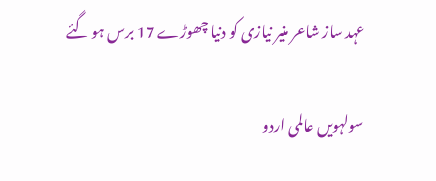عہد ساز شاعر منیر نیازی کو دنیا چھوڑے 17 برس ہو گئے

سولہویں عالمی اردو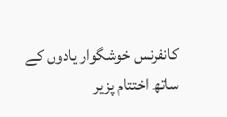کانفرنس خوشگوار یادوں کے ساتھ اختتام پزیر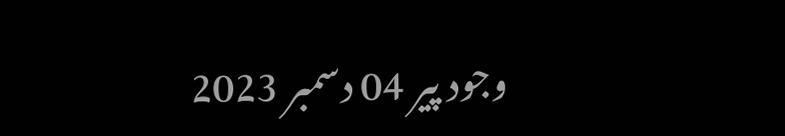وجود پیر 04 دسمبر 2023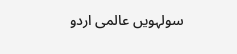سولہویں عالمی اردو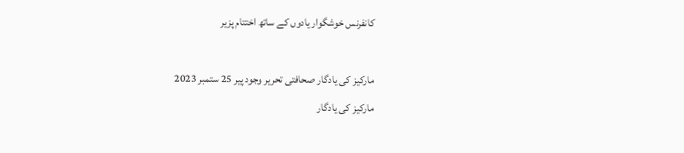کانفرنس خوشگوار یادوں کے ساتھ اختتام پزیر

مارکیز کی یادگار صحافتی تحریر وجود پیر 25 ستمبر 2023
مارکیز کی یادگار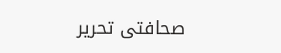صحافتی تحریر